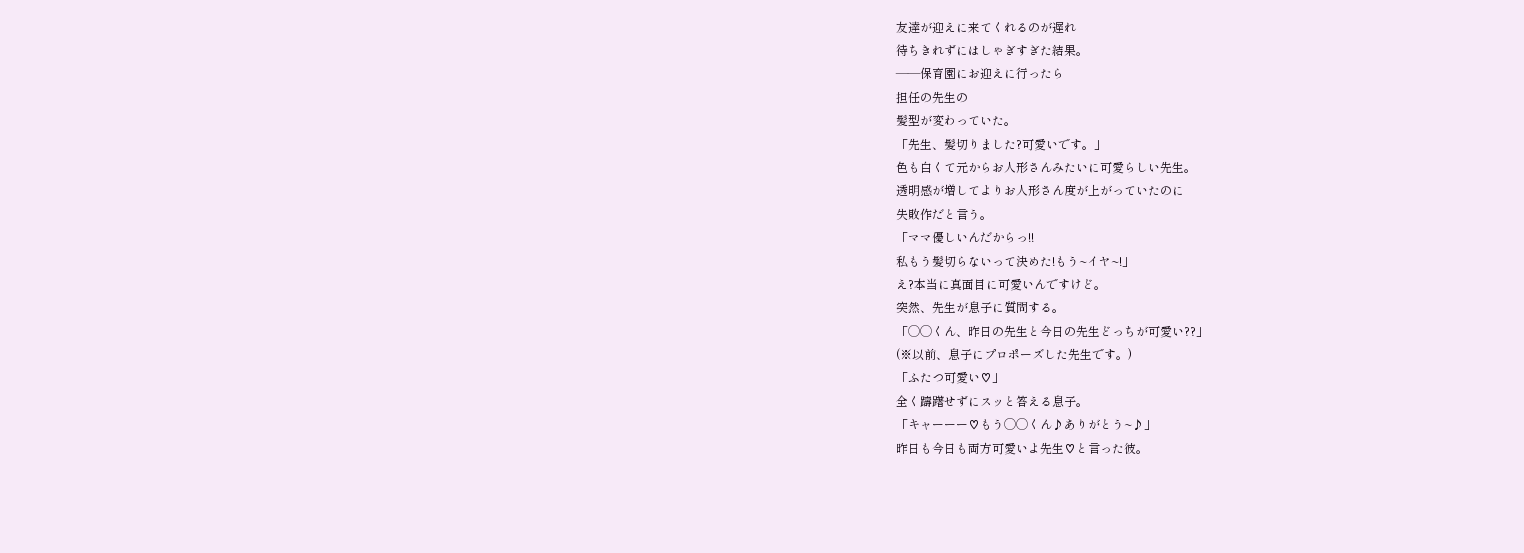友達が迎えに来てくれるのが遅れ
待ちきれずにはしゃぎすぎた結果。
——保育園にお迎えに行ったら
担任の先生の
髪型が変わっていた。
「先生、髪切りました?可愛いです。」
色も白くて元からお人形さんみたいに可愛らしい先生。
透明感が増してよりお人形さん度が上がっていたのに
失敗作だと言う。
「ママ優しいんだからっ!!
私もう髪切らないって決めた!もう~イヤ~!」
え?本当に真面目に可愛いんですけど。
突然、先生が息子に質問する。
「◯◯くん、昨日の先生と今日の先生どっちが可愛い??」
(※以前、息子にプロポーズした先生です。)
「ふたつ可愛い♡」
全く躊躇せずにスッと答える息子。
「キャーーー♡もう◯◯くん♪ありがとう~♪」
昨日も今日も両方可愛いよ先生♡と言った彼。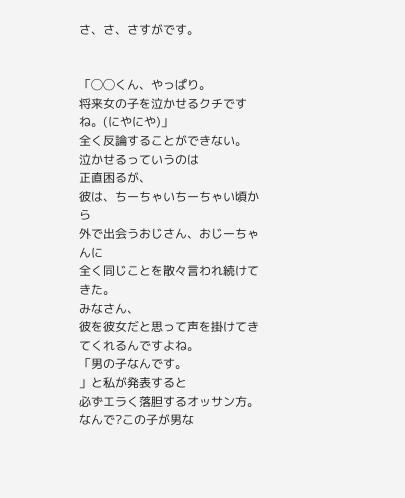さ、さ、さすがです。


「◯◯くん、やっぱり。
将来女の子を泣かせるクチですね。(にやにや)」
全く反論することができない。
泣かせるっていうのは
正直困るが、
彼は、ちーちゃいちーちゃい頃から
外で出会うおじさん、おじーちゃんに
全く同じことを散々言われ続けてきた。
みなさん、
彼を彼女だと思って声を掛けてきてくれるんですよね。
「男の子なんです。
」と私が発表すると
必ずエラく落胆するオッサン方。
なんで?この子が男な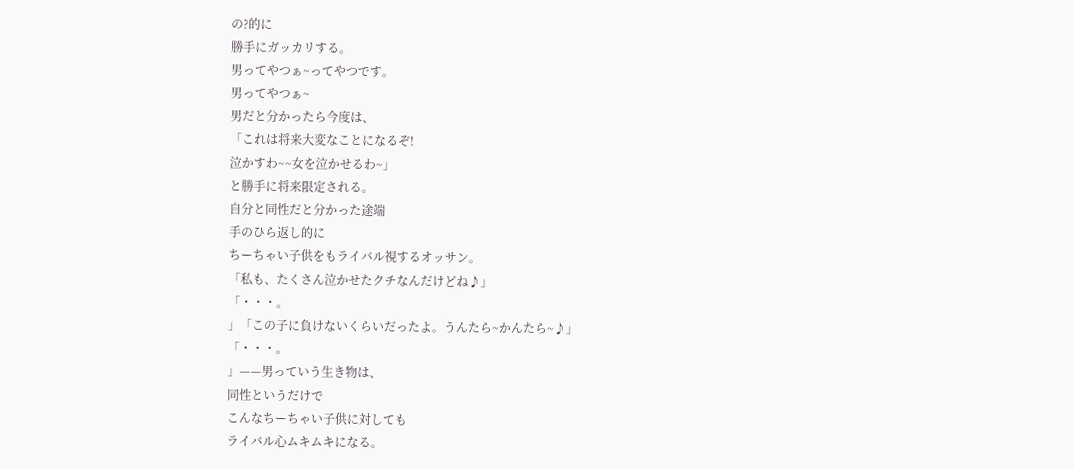の?的に
勝手にガッカリする。
男ってやつぁ~ってやつです。
男ってやつぁ~
男だと分かったら今度は、
「これは将来大変なことになるぞ!
泣かすわ~~女を泣かせるわ~」
と勝手に将来限定される。
自分と同性だと分かった途端
手のひら返し的に
ちーちゃい子供をもライバル視するオッサン。
「私も、たくさん泣かせたクチなんだけどね♪」
「・・・。
」「この子に負けないくらいだったよ。うんたら~かんたら~♪」
「・・・。
」——男っていう生き物は、
同性というだけで
こんなちーちゃい子供に対しても
ライバル心ムキムキになる。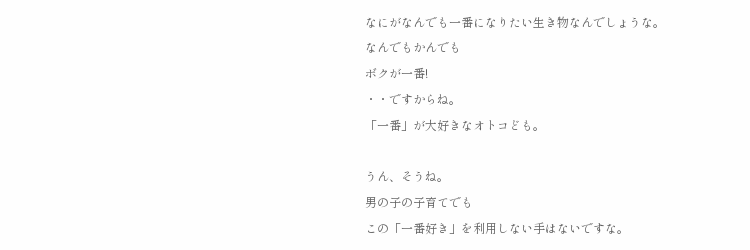なにがなんでも一番になりたい生き物なんでしょうな。
なんでもかんでも
ボクが一番!
・・ですからね。
「一番」が大好きなオトコども。

うん、そうね。
男の子の子育てでも
この「一番好き」を利用しない手はないですな。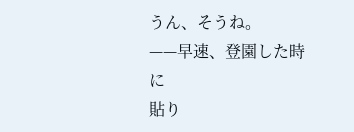うん、そうね。
——早速、登園した時に
貼り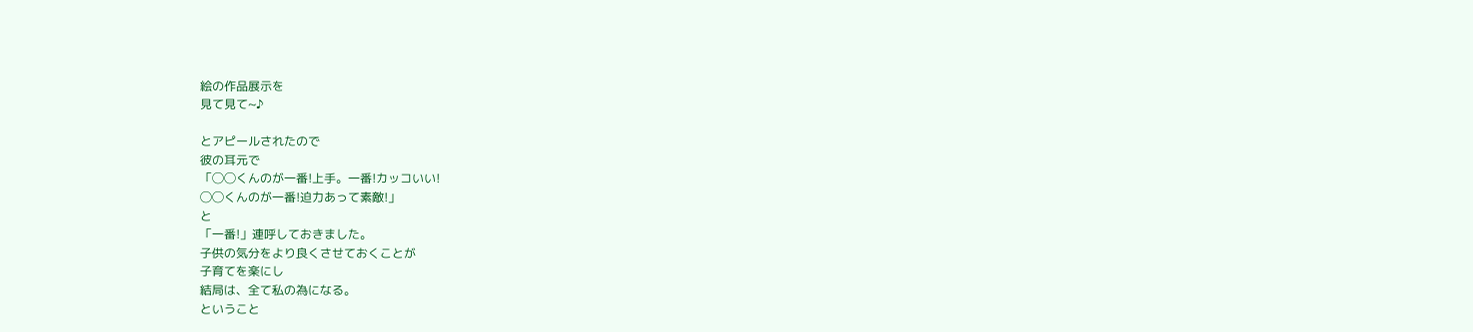絵の作品展示を
見て見て~♪

とアピールされたので
彼の耳元で
「◯◯くんのが一番!上手。一番!カッコいい!
◯◯くんのが一番!迫力あって素敵!」
と
「一番!」連呼しておきました。
子供の気分をより良くさせておくことが
子育てを楽にし
結局は、全て私の為になる。
ということ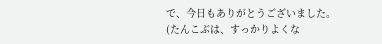で、今日もありがとうございました。
(たんこぶは、すっかりよくな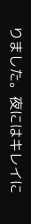りました。夜にはキレイに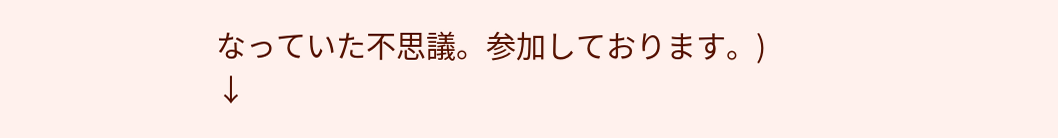なっていた不思議。参加しております。)
↓